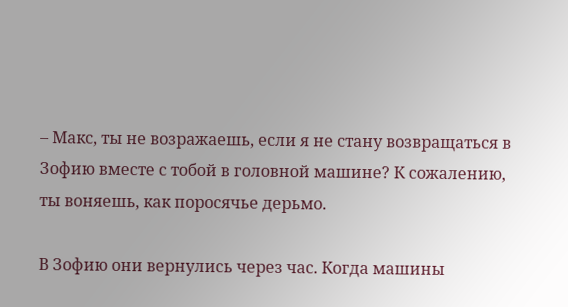– Макс, ты не возражаешь, если я не стану возвращаться в Зофию вместе с тобой в головной машине? К сожалению, ты воняешь, как поросячье дерьмо.

В Зофию они вернулись через час. Когда машины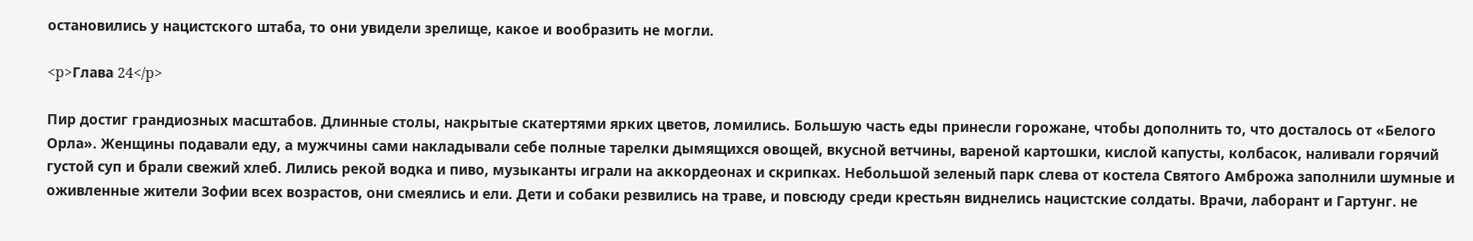остановились у нацистского штаба, то они увидели зрелище, какое и вообразить не могли.

<p>Глава 24</p>

Пир достиг грандиозных масштабов. Длинные столы, накрытые скатертями ярких цветов, ломились. Большую часть еды принесли горожане, чтобы дополнить то, что досталось от «Белого Орла». Женщины подавали еду, а мужчины сами накладывали себе полные тарелки дымящихся овощей, вкусной ветчины, вареной картошки, кислой капусты, колбасок, наливали горячий густой суп и брали свежий хлеб. Лились рекой водка и пиво, музыканты играли на аккордеонах и скрипках. Небольшой зеленый парк слева от костела Святого Амброжа заполнили шумные и оживленные жители Зофии всех возрастов, они смеялись и ели. Дети и собаки резвились на траве, и повсюду среди крестьян виднелись нацистские солдаты. Врачи, лаборант и Гартунг. не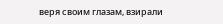веря своим глазам, взирали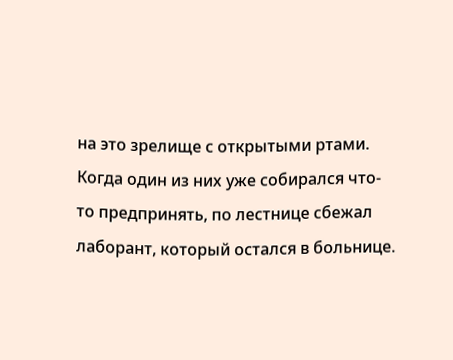на это зрелище с открытыми ртами. Когда один из них уже собирался что-то предпринять, по лестнице сбежал лаборант, который остался в больнице.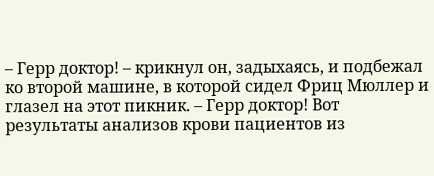– Герр доктор! – крикнул он, задыхаясь, и подбежал ко второй машине, в которой сидел Фриц Мюллер и глазел на этот пикник. – Герр доктор! Вот результаты анализов крови пациентов из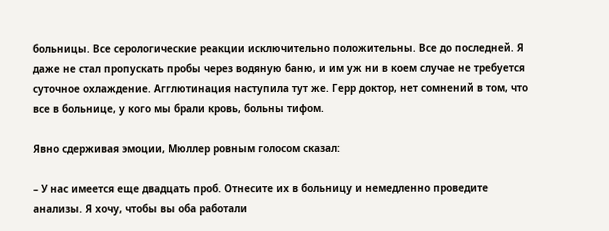больницы. Все серологические реакции исключительно положительны. Все до последней. Я даже не стал пропускать пробы через водяную баню, и им уж ни в коем случае не требуется суточное охлаждение. Агглютинация наступила тут же. Герр доктор, нет сомнений в том, что все в больнице, у кого мы брали кровь, больны тифом.

Явно сдерживая эмоции, Мюллер ровным голосом сказал:

– У нас имеется еще двадцать проб. Отнесите их в больницу и немедленно проведите анализы. Я хочу, чтобы вы оба работали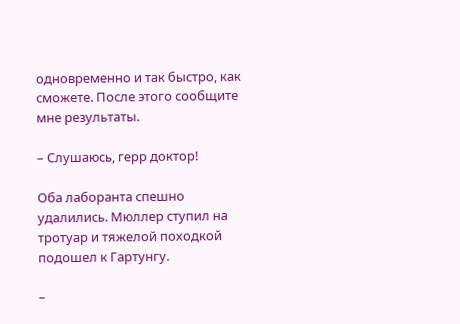одновременно и так быстро, как сможете. После этого сообщите мне результаты.

– Слушаюсь, герр доктор!

Оба лаборанта спешно удалились. Мюллер ступил на тротуар и тяжелой походкой подошел к Гартунгу.

–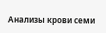Анализы крови семи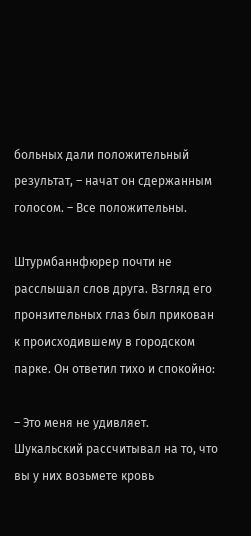больных дали положительный результат, – начат он сдержанным голосом. – Все положительны.

Штурмбаннфюрер почти не расслышал слов друга. Взгляд его пронзительных глаз был прикован к происходившему в городском парке. Он ответил тихо и спокойно:

– Это меня не удивляет. Шукальский рассчитывал на то, что вы у них возьмете кровь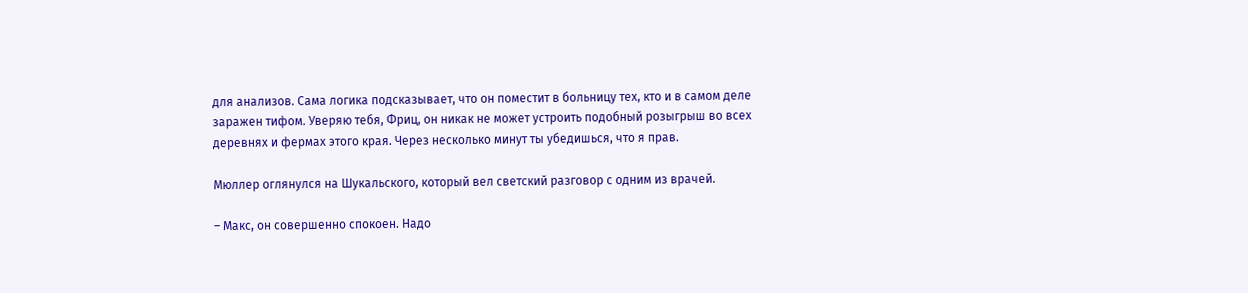для анализов. Сама логика подсказывает, что он поместит в больницу тех, кто и в самом деле заражен тифом. Уверяю тебя, Фриц, он никак не может устроить подобный розыгрыш во всех деревнях и фермах этого края. Через несколько минут ты убедишься, что я прав.

Мюллер оглянулся на Шукальского, который вел светский разговор с одним из врачей.

– Макс, он совершенно спокоен. Надо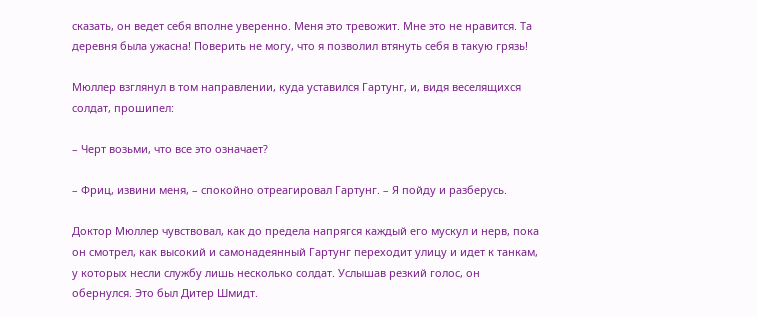сказать, он ведет себя вполне уверенно. Меня это тревожит. Мне это не нравится. Та деревня была ужасна! Поверить не могу, что я позволил втянуть себя в такую грязь!

Мюллер взглянул в том направлении, куда уставился Гартунг, и, видя веселящихся солдат, прошипел:

– Черт возьми, что все это означает?

– Фриц, извини меня, – спокойно отреагировал Гартунг. – Я пойду и разберусь.

Доктор Мюллер чувствовал, как до предела напрягся каждый его мускул и нерв, пока он смотрел, как высокий и самонадеянный Гартунг переходит улицу и идет к танкам, у которых несли службу лишь несколько солдат. Услышав резкий голос, он обернулся. Это был Дитер Шмидт.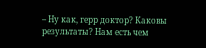– Ну как, герр доктор? Каковы результаты? Нам есть чем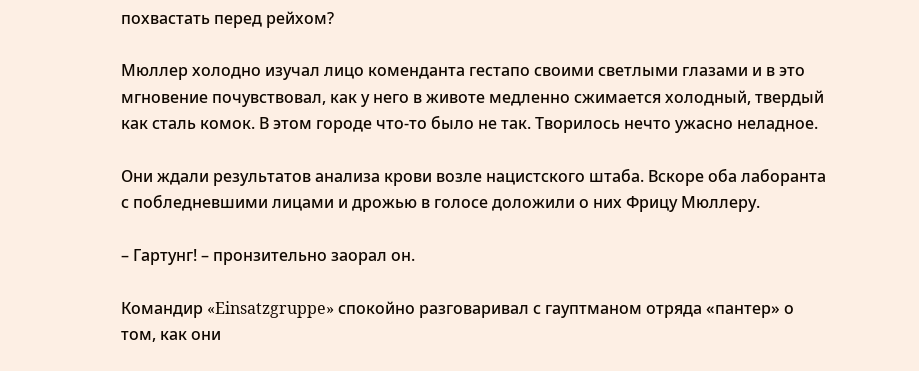похвастать перед рейхом?

Мюллер холодно изучал лицо коменданта гестапо своими светлыми глазами и в это мгновение почувствовал, как у него в животе медленно сжимается холодный, твердый как сталь комок. В этом городе что-то было не так. Творилось нечто ужасно неладное.

Они ждали результатов анализа крови возле нацистского штаба. Вскоре оба лаборанта с побледневшими лицами и дрожью в голосе доложили о них Фрицу Мюллеру.

– Гартунг! – пронзительно заорал он.

Командир «Einsatzgruppe» спокойно разговаривал с гауптманом отряда «пантер» о том, как они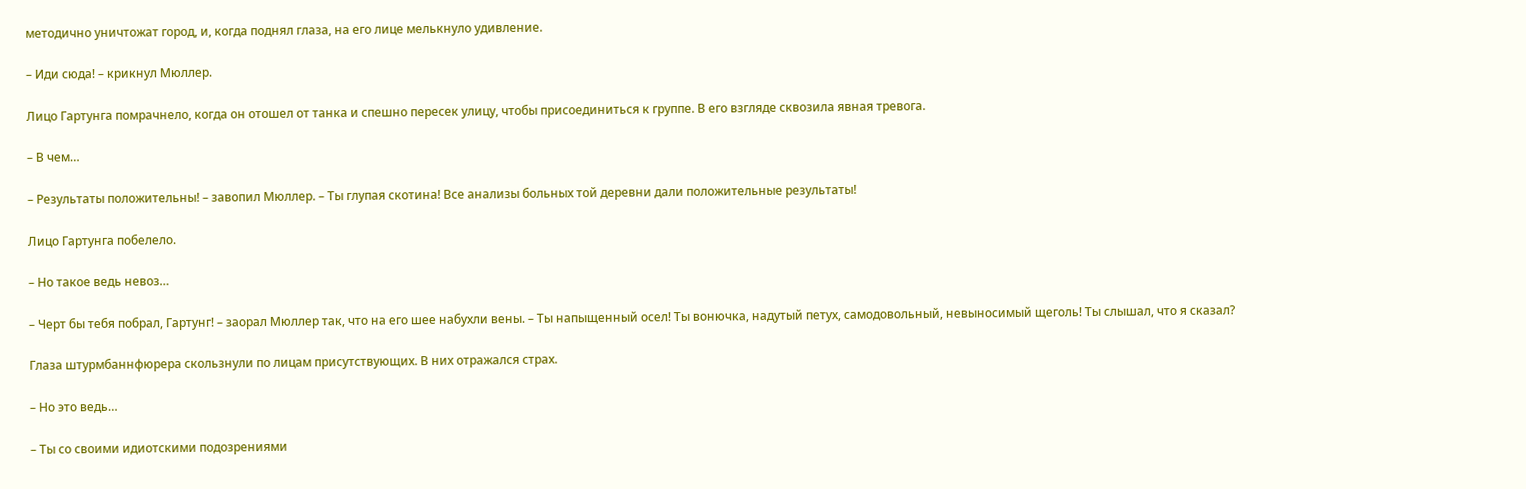методично уничтожат город, и, когда поднял глаза, на его лице мелькнуло удивление.

– Иди сюда! – крикнул Мюллер.

Лицо Гартунга помрачнело, когда он отошел от танка и спешно пересек улицу, чтобы присоединиться к группе. В его взгляде сквозила явная тревога.

– В чем…

– Результаты положительны! – завопил Мюллер. – Ты глупая скотина! Все анализы больных той деревни дали положительные результаты!

Лицо Гартунга побелело.

– Но такое ведь невоз…

– Черт бы тебя побрал, Гартунг! – заорал Мюллер так, что на его шее набухли вены. – Ты напыщенный осел! Ты вонючка, надутый петух, самодовольный, невыносимый щеголь! Ты слышал, что я сказал?

Глаза штурмбаннфюрера скользнули по лицам присутствующих. В них отражался страх.

– Но это ведь…

– Ты со своими идиотскими подозрениями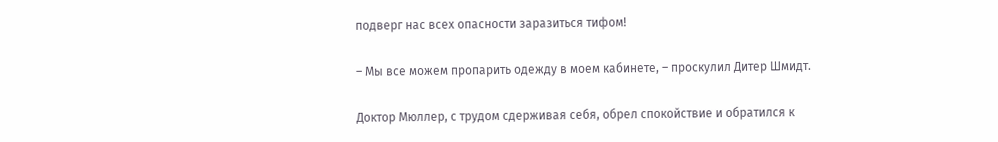подверг нас всех опасности заразиться тифом!

– Мы все можем пропарить одежду в моем кабинете, – проскулил Дитер Шмидт.

Доктор Мюллер, с трудом сдерживая себя, обрел спокойствие и обратился к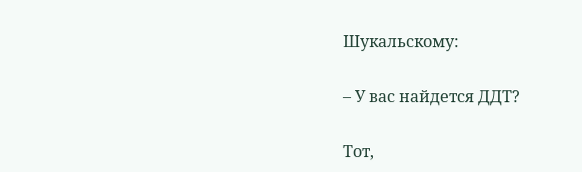Шукальскому:

– У вас найдется ДДТ?

Тот,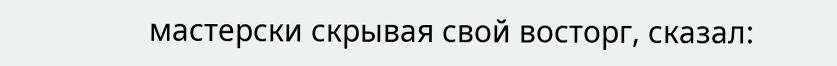мастерски скрывая свой восторг, сказал: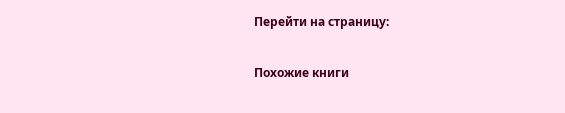Перейти на страницу:

Похожие книги